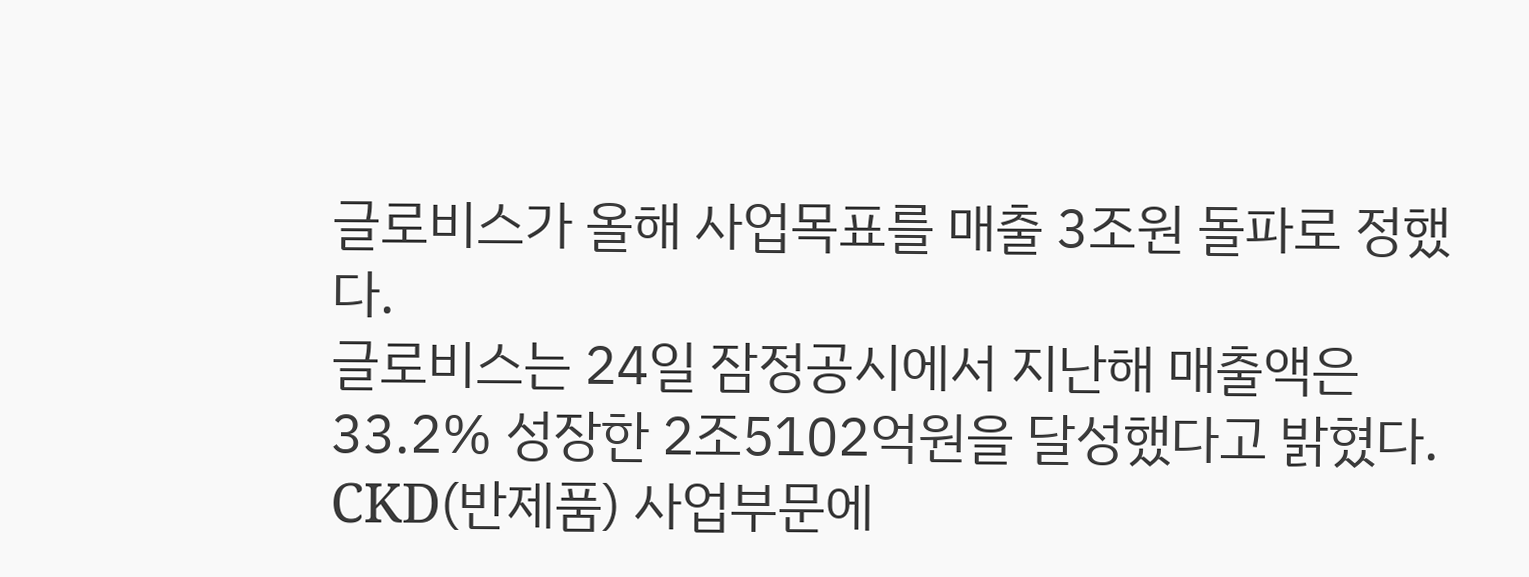글로비스가 올해 사업목표를 매출 3조원 돌파로 정했다.
글로비스는 24일 잠정공시에서 지난해 매출액은 33.2% 성장한 2조5102억원을 달성했다고 밝혔다. CKD(반제품) 사업부문에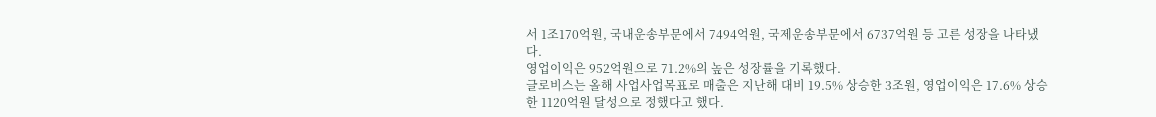서 1조170억원, 국내운송부문에서 7494억원, 국제운송부문에서 6737억원 등 고른 성장을 나타냈다.
영업이익은 952억원으로 71.2%의 높은 성장률을 기록했다.
글로비스는 올해 사업사업목표로 매출은 지난해 대비 19.5% 상승한 3조원, 영업이익은 17.6% 상승한 1120억원 달성으로 정했다고 했다.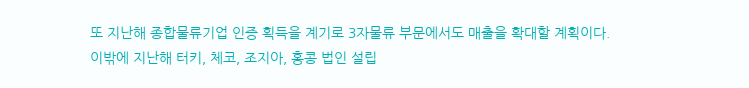또 지난해 종합물류기업 인증 획득을 계기로 3자물류 부문에서도 매출을 확대할 계획이다. 이밖에 지난해 터키, 체코, 조지아, 홍콩 법인 설립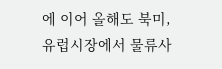에 이어 올해도 북미, 유럽시장에서 물류사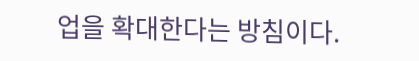업을 확대한다는 방침이다.